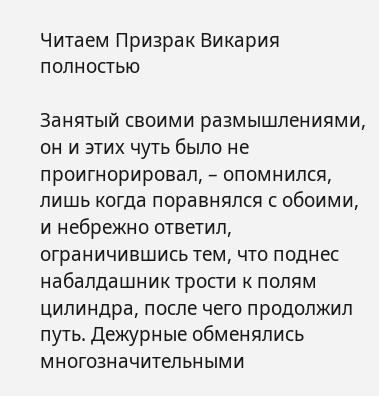Читаем Призрак Викария полностью

Занятый своими размышлениями, он и этих чуть было не проигнорировал, – опомнился, лишь когда поравнялся с обоими, и небрежно ответил, ограничившись тем, что поднес набалдашник трости к полям цилиндра, после чего продолжил путь. Дежурные обменялись многозначительными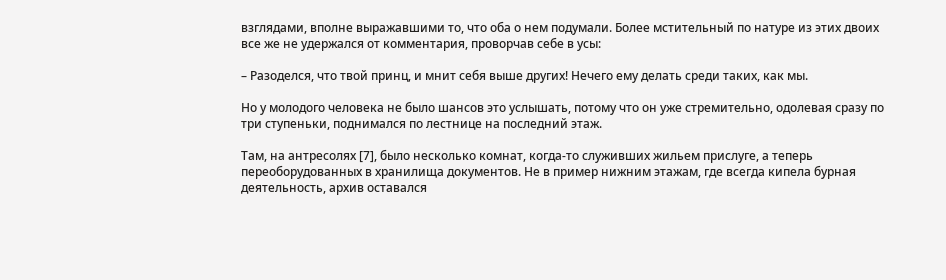взглядами, вполне выражавшими то, что оба о нем подумали. Более мстительный по натуре из этих двоих все же не удержался от комментария, проворчав себе в усы:

– Разоделся, что твой принц, и мнит себя выше других! Нечего ему делать среди таких, как мы.

Но у молодого человека не было шансов это услышать, потому что он уже стремительно, одолевая сразу по три ступеньки, поднимался по лестнице на последний этаж.

Там, на антресолях [7], было несколько комнат, когда-то служивших жильем прислуге, а теперь переоборудованных в хранилища документов. Не в пример нижним этажам, где всегда кипела бурная деятельность, архив оставался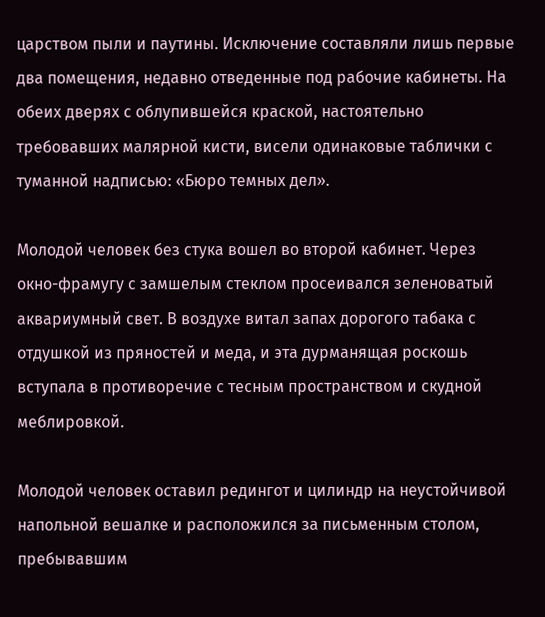царством пыли и паутины. Исключение составляли лишь первые два помещения, недавно отведенные под рабочие кабинеты. На обеих дверях с облупившейся краской, настоятельно требовавших малярной кисти, висели одинаковые таблички с туманной надписью: «Бюро темных дел».

Молодой человек без стука вошел во второй кабинет. Через окно-фрамугу с замшелым стеклом просеивался зеленоватый аквариумный свет. В воздухе витал запах дорогого табака с отдушкой из пряностей и меда, и эта дурманящая роскошь вступала в противоречие с тесным пространством и скудной меблировкой.

Молодой человек оставил редингот и цилиндр на неустойчивой напольной вешалке и расположился за письменным столом, пребывавшим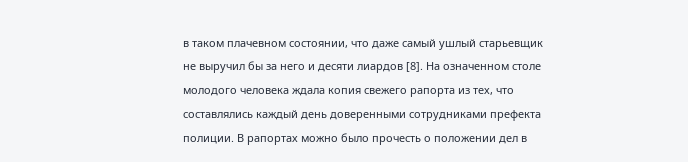в таком плачевном состоянии, что даже самый ушлый старьевщик не выручил бы за него и десяти лиардов [8]. На означенном столе молодого человека ждала копия свежего рапорта из тех, что составлялись каждый день доверенными сотрудниками префекта полиции. В рапортах можно было прочесть о положении дел в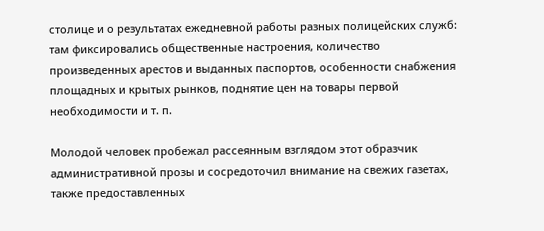столице и о результатах ежедневной работы разных полицейских служб: там фиксировались общественные настроения, количество произведенных арестов и выданных паспортов, особенности снабжения площадных и крытых рынков, поднятие цен на товары первой необходимости и т. п.

Молодой человек пробежал рассеянным взглядом этот образчик административной прозы и сосредоточил внимание на свежих газетах, также предоставленных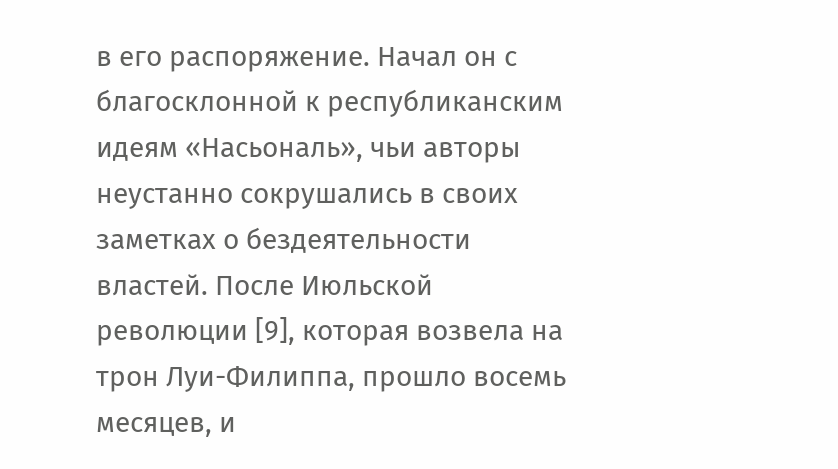в его распоряжение. Начал он с благосклонной к республиканским идеям «Насьональ», чьи авторы неустанно сокрушались в своих заметках о бездеятельности властей. После Июльской революции [9], которая возвела на трон Луи-Филиппа, прошло восемь месяцев, и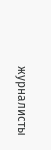журналисты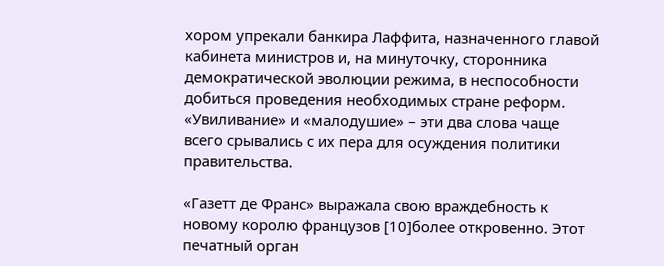хором упрекали банкира Лаффита, назначенного главой кабинета министров и, на минуточку, сторонника демократической эволюции режима, в неспособности добиться проведения необходимых стране реформ. «Увиливание» и «малодушие» – эти два слова чаще всего срывались с их пера для осуждения политики правительства.

«Газетт де Франс» выражала свою враждебность к новому королю французов [10]более откровенно. Этот печатный орган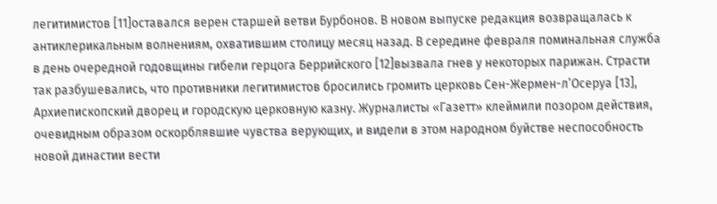легитимистов [11]оставался верен старшей ветви Бурбонов. В новом выпуске редакция возвращалась к антиклерикальным волнениям, охватившим столицу месяц назад. В середине февраля поминальная служба в день очередной годовщины гибели герцога Беррийского [12]вызвала гнев у некоторых парижан. Страсти так разбушевались, что противники легитимистов бросились громить церковь Сен-Жермен-л’Осеруа [13], Архиепископский дворец и городскую церковную казну. Журналисты «Газетт» клеймили позором действия, очевидным образом оскорблявшие чувства верующих, и видели в этом народном буйстве неспособность новой династии вести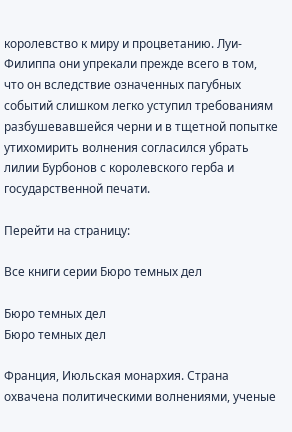королевство к миру и процветанию. Луи-Филиппа они упрекали прежде всего в том, что он вследствие означенных пагубных событий слишком легко уступил требованиям разбушевавшейся черни и в тщетной попытке утихомирить волнения согласился убрать лилии Бурбонов с королевского герба и государственной печати.

Перейти на страницу:

Все книги серии Бюро темных дел

Бюро темных дел
Бюро темных дел

Франция, Июльская монархия. Страна охвачена политическими волнениями, ученые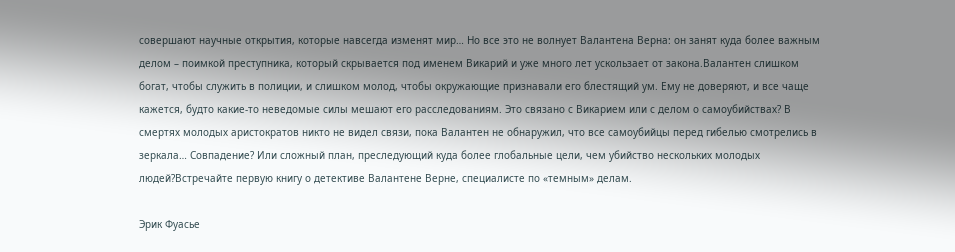совершают научные открытия, которые навсегда изменят мир… Но все это не волнует Валантена Верна: он занят куда более важным делом – поимкой преступника, который скрывается под именем Викарий и уже много лет ускользает от закона.Валантен слишком богат, чтобы служить в полиции, и слишком молод, чтобы окружающие признавали его блестящий ум. Ему не доверяют, и все чаще кажется, будто какие-то неведомые силы мешают его расследованиям. Это связано с Викарием или с делом о самоубийствах? В смертях молодых аристократов никто не видел связи, пока Валантен не обнаружил, что все самоубийцы перед гибелью смотрелись в зеркала… Совпадение? Или сложный план, преследующий куда более глобальные цели, чем убийство нескольких молодых людей?Встречайте первую книгу о детективе Валантене Верне, специалисте по «темным» делам.

Эрик Фуасье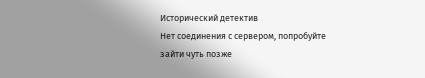Исторический детектив
Нет соединения с сервером, попробуйте зайти чуть позже